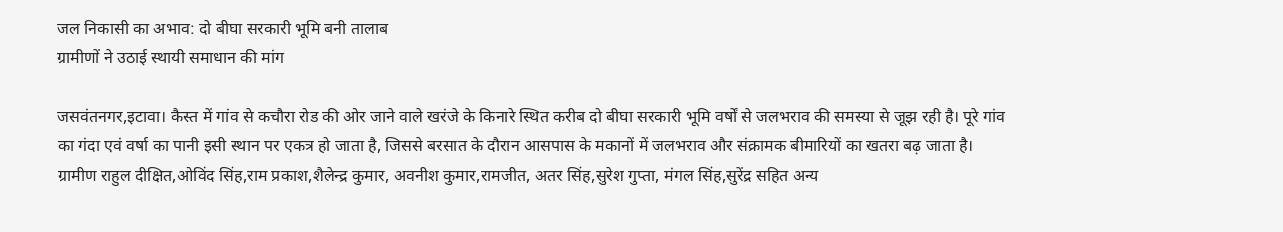जल निकासी का अभाव: दो बीघा सरकारी भूमि बनी तालाब
ग्रामीणों ने उठाई स्थायी समाधान की मांग

जसवंतनगर,इटावा। कैस्त में गांव से कचौरा रोड की ओर जाने वाले खरंजे के किनारे स्थित करीब दो बीघा सरकारी भूमि वर्षों से जलभराव की समस्या से जूझ रही है। पूरे गांव का गंदा एवं वर्षा का पानी इसी स्थान पर एकत्र हो जाता है, जिससे बरसात के दौरान आसपास के मकानों में जलभराव और संक्रामक बीमारियों का खतरा बढ़ जाता है।
ग्रामीण राहुल दीक्षित,ओविंद सिंह,राम प्रकाश,शैलेन्द्र कुमार, अवनीश कुमार,रामजीत, अतर सिंह,सुरेश गुप्ता, मंगल सिंह,सुरेंद्र सहित अन्य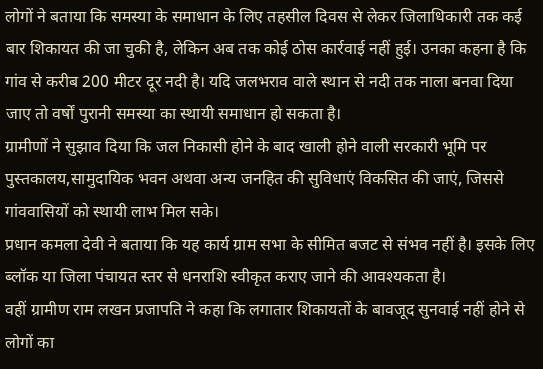लोगों ने बताया कि समस्या के समाधान के लिए तहसील दिवस से लेकर जिलाधिकारी तक कई बार शिकायत की जा चुकी है, लेकिन अब तक कोई ठोस कार्रवाई नहीं हुई। उनका कहना है कि गांव से करीब 200 मीटर दूर नदी है। यदि जलभराव वाले स्थान से नदी तक नाला बनवा दिया जाए तो वर्षों पुरानी समस्या का स्थायी समाधान हो सकता है।
ग्रामीणों ने सुझाव दिया कि जल निकासी होने के बाद खाली होने वाली सरकारी भूमि पर पुस्तकालय,सामुदायिक भवन अथवा अन्य जनहित की सुविधाएं विकसित की जाएं, जिससे गांववासियों को स्थायी लाभ मिल सके।
प्रधान कमला देवी ने बताया कि यह कार्य ग्राम सभा के सीमित बजट से संभव नहीं है। इसके लिए ब्लॉक या जिला पंचायत स्तर से धनराशि स्वीकृत कराए जाने की आवश्यकता है।
वहीं ग्रामीण राम लखन प्रजापति ने कहा कि लगातार शिकायतों के बावजूद सुनवाई नहीं होने से लोगों का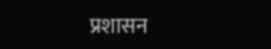प्रशासन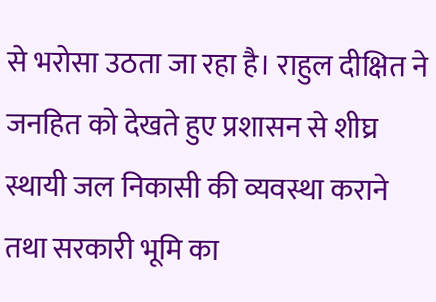से भरोसा उठता जा रहा है। राहुल दीक्षित ने जनहित को देखते हुए प्रशासन से शीघ्र स्थायी जल निकासी की व्यवस्था कराने तथा सरकारी भूमि का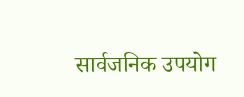सार्वजनिक उपयोग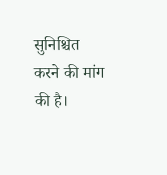सुनिश्चित करने की मांग की है।